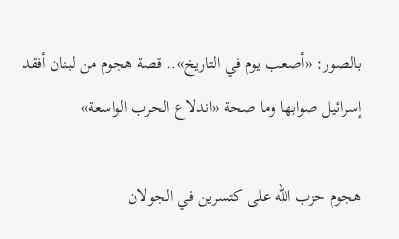بالصور: «أصعب يوم في التاريخ».. قصة هجوم من لبنان أفقد إسرائيل صوابها وما صحة «اندلاع الحرب الواسعة»

هجوم حزب الله على كتسرين في الجولان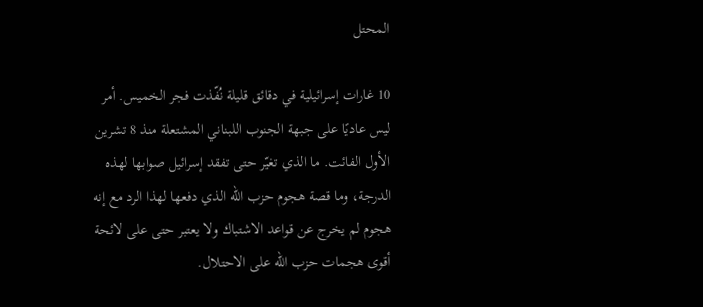المحتل

10 غارات إسرائيلية في دقائق قليلة نُفّذت فجر الخميس. أمر ليس عاديًا على جبهة الجنوب اللبناني المشتعلة منذ 8 تشرين الأول الفائت. ما الذي تغيّر حتى تفقد إسرائيل صوابها لهذه الدرجة، وما قصة هجوم حزب الله الذي دفعها لهذا الرد مع إنه هجوم لم يخرج عن قواعد الاشتباك ولا يعتبر حتى على لائحة أقوى هجمات حزب الله على الاحتلال.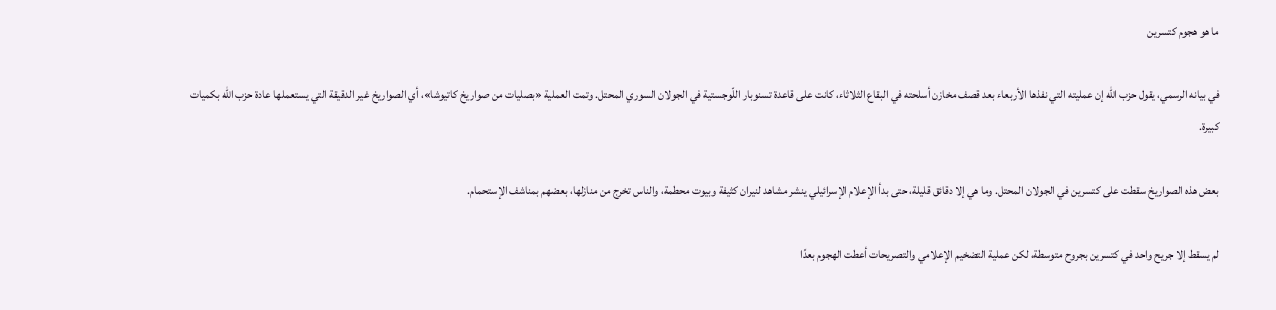ما هو هجوم كتسرين

في بيانه الرسمي، يقول حزب الله إن عمليته التي نفذها الأربعاء بعد قصف مخازن أسلحته في البقاع الثلاثاء، كانت على قاعدة تسنوبار اللّوجستية في الجولان السوري المحتل. وتمت العملية «بصليات من صواريخ كاتيوشا»، أي الصواريخ غير الدقيقة التي يستعملها عادة حزب الله بكميات كبيرة.

بعض هذه الصواريخ سقطت على كتسرين في الجولان المحتل. وما هي إلا دقائق قليلة، حتى بدأ الإعلام الإسرائيلي ينشر مشاهد لنيران كثيفة وبيوت محطمة، والناس تخرج من منازلها، بعضهم بمناشف الإستحمام.

لم يسقط إلا جريح واحد في كتسرين بجروح متوسطة، لكن عملية التضخيم الإعلامي والتصريحات أعطت الهجوم بعدًا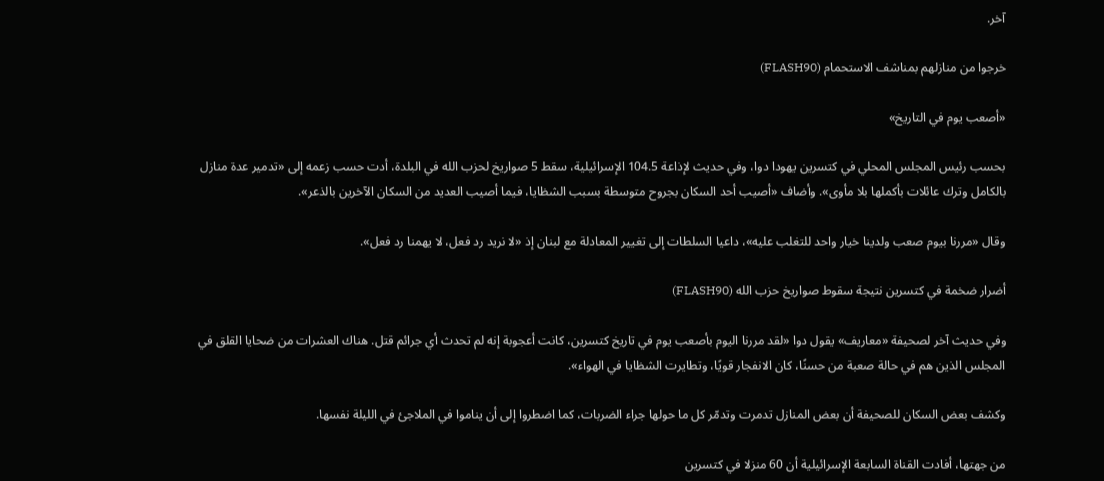آخر.

خرجوا من منازلهم بمناشف الاستحمام (FLASH90)

«أصعب يوم في التاريخ»

بحسب رئيس المجلس المحلي في كتسرين يهودا دوا، وفي حديث لإذاعة 104.5 الإسرائيلية، سقط 5 صواريخ لحزب الله في البلدة، أدت حسب زعمه إلى «تدمير عدة منازل بالكامل وترك عائلات بأكملها بلا مأوى». وأضاف «أصيب أحد السكان بجروح متوسطة بسبب الشظايا، فيما أصيب العديد من السكان الآخرين بالذعر».

وقال «مررنا بيوم صعب ولدينا خيار واحد للتغلب عليه»، داعيا السلطات إلى تغيير المعادلة مع لبنان إذ «لا نريد رد فعل، لا يهمنا رد فعل».

أضرار ضخمة في كتسرين نتيجة سقوط صواريخ حزب الله (FLASH90)

وفي حديث آخر لصحيفة «معاريف» يقول دوا «لقد مررنا اليوم بأصعب يوم في تاريخ كتسرين، كانت أعجوبة إنه لم تحدث أي جرائم قتل. هناك العشرات من ضحايا القلق في المجلس الذين هم في حالة صعبة من حسنًا، كان الانفجار قويًا، وتطايرت الشظايا في الهواء».

وكشف بعض السكان للصحيفة أن بعض المنازل تدمرت وتدمّر كل ما حولها جراء الضربات، كما اضطروا إلى أن يناموا في الملاجئ في الليلة نفسها.

من جهتها، أفادت القناة السابعة الإسرائيلية أن 60 منزلا في كتسرين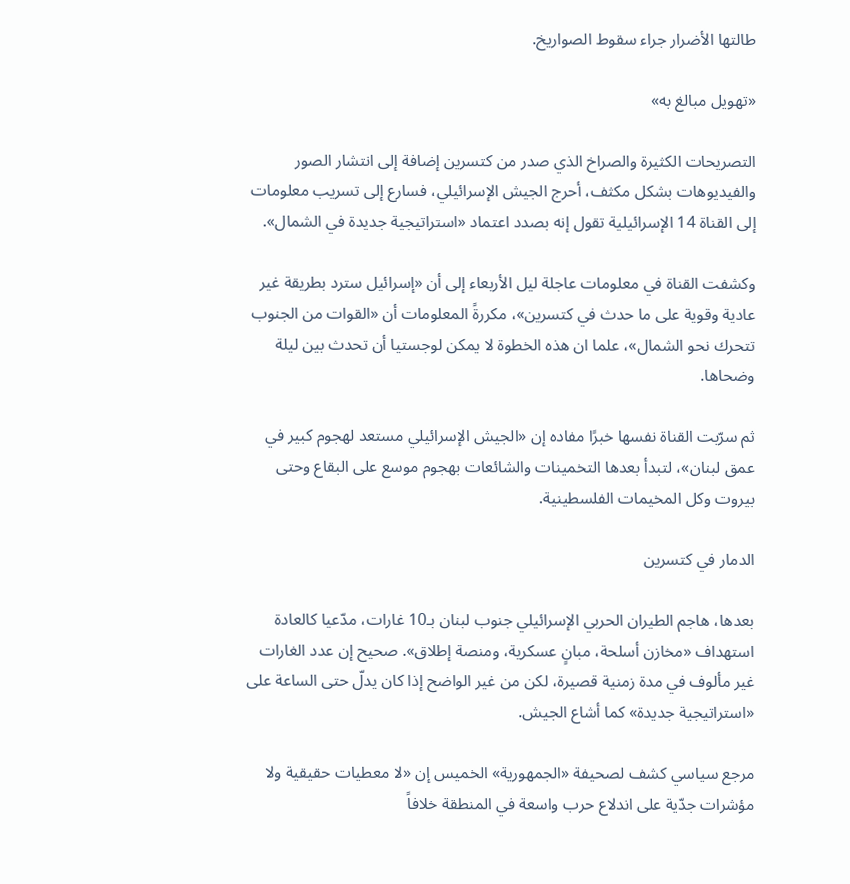طالتها الأضرار جراء سقوط الصواريخ.

«تهويل مبالغ به»

التصريحات الكثيرة والصراخ الذي صدر من كتسرين إضافة إلى انتشار الصور والفيديوهات بشكل مكثف، أحرج الجيش الإسرائيلي، فسارع إلى تسريب معلومات إلى القناة 14 الإسرائيلية تقول إنه بصدد اعتماد «استراتيجية جديدة في الشمال».

وكشفت القناة في معلومات عاجلة ليل الأربعاء إلى أن «إسرائيل سترد بطريقة غير عادية وقوية على ما حدث في كتسرين»، مكررةً المعلومات أن «القوات من الجنوب تتحرك نحو الشمال»، علما ان هذه الخطوة لا يمكن لوجستيا أن تحدث بين ليلة وضحاها.

ثم سرّبت القناة نفسها خبرًا مفاده إن «الجيش الإسرائيلي مستعد لهجوم كبير في عمق لبنان»، لتبدأ بعدها التخمينات والشائعات بهجوم موسع على البقاع وحتى بيروت وكل المخيمات الفلسطينية.

الدمار في كتسرين

بعدها، هاجم الطيران الحربي الإسرائيلي جنوب لبنان بـ10 غارات، مدّعيا كالعادة استهداف «مخازن أسلحة، مبانٍ عسكرية، ومنصة إطلاق». صحيح إن عدد الغارات غير مألوف في مدة زمنية قصيرة، لكن من غير الواضح إذا كان يدلّ حتى الساعة على «استراتيجية جديدة» كما أشاع الجيش.

مرجع سياسي كشف لصحيفة «الجمهورية» الخميس إن «لا معطيات حقيقية ولا مؤشرات جدّية على اندلاع حرب واسعة في المنطقة خلافاً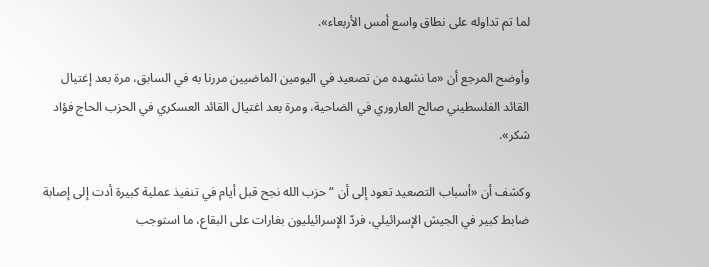لما تم تداوله على نطاق واسع أمس الأربعاء».

وأوضح المرجع أن «ما نشهده من تصعيد في اليومين الماضيين مررنا به في السابق، مرة بعد إغتيال القائد الفلسطيني صالح العاروري في الضاحية، ومرة بعد اغتيال القائد العسكري في الحزب الحاج فؤاد شكر».

وكشف أن «أسباب التصعيد تعود إلى أن “حزب الله نجح قبل أيام في تنفيذ عملية كبيرة أدت إلى إصابة ضابط كبير في الجيش الإسرائيلي، فردّ الإسرائيليون بغارات على البقاع، ما استوجب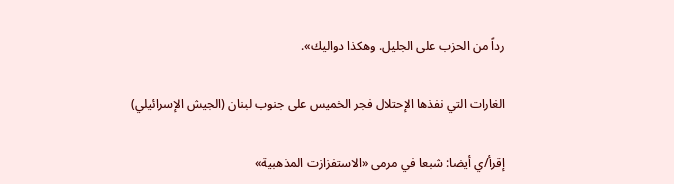رداً من الحزب على الجليل. وهكذا دواليك».

الغارات التي نفذها الإحتلال فجر الخميس على جنوب لبنان (الجيش الإسرائيلي)

إقرأ/ي أيضا: شبعا في مرمى «الاستفزازت المذهبية»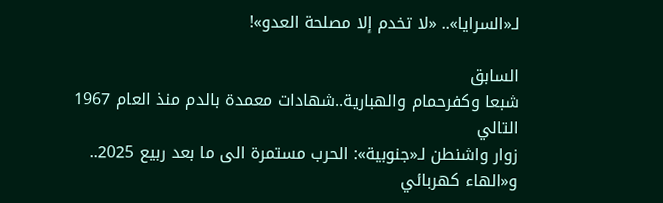لـ«السرايا».. «لا تخدم إلا مصلحة العدو»!

السابق
شبعا وكفرحمام والهبارية..شهادات معمدة بالدم منذ العام 1967
التالي
زوار واشنطن لـ«جنوبية»: الحرب مستمرة الى ما بعد ربيع 2025.. و«الهاء كهربائي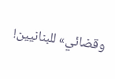وقضائي» للبنانيين!